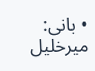• بانی: میرخلیل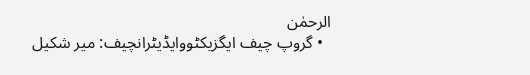الرحمٰن
  • گروپ چیف ایگزیکٹووایڈیٹرانچیف: میر شکیل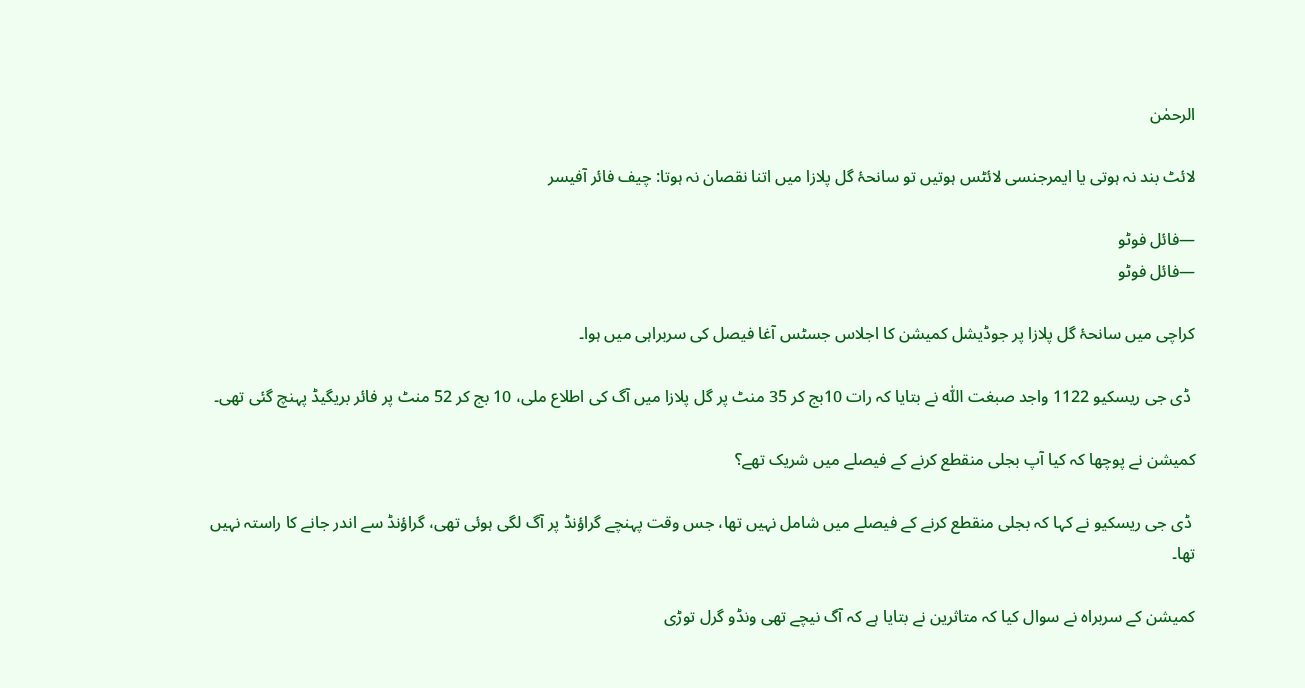الرحمٰن

لائٹ بند نہ ہوتی یا ایمرجنسی لائٹس ہوتیں تو سانحۂ گل پلازا میں اتنا نقصان نہ ہوتا: چیف فائر آفیسر

—فائل فوٹو
—فائل فوٹو

کراچی میں سانحۂ گل پلازا پر جوڈیشل کمیشن کا اجلاس جسٹس آغا فیصل کی سربراہی میں ہوا۔

 ڈی جی ریسکیو 1122 واجد صبغت اللّٰہ نے بتایا کہ رات 10بج کر 35 منٹ پر گل پلازا میں آگ کی اطلاع ملی، 10 بج کر 52 منٹ پر فائر بریگیڈ پہنچ گئی تھی۔

کمیشن نے پوچھا کہ کیا آپ بجلی منقطع کرنے کے فیصلے میں شریک تھے؟

 ڈی جی ریسکیو نے کہا کہ بجلی منقطع کرنے کے فیصلے میں شامل نہیں تھا، جس وقت پہنچے گراؤنڈ پر آگ لگی ہوئی تھی، گراؤنڈ سے اندر جانے کا راستہ نہیں تھا۔

کمیشن کے سربراہ نے سوال کیا کہ متاثرین نے بتایا ہے کہ آگ نیچے تھی ونڈو گرل توڑی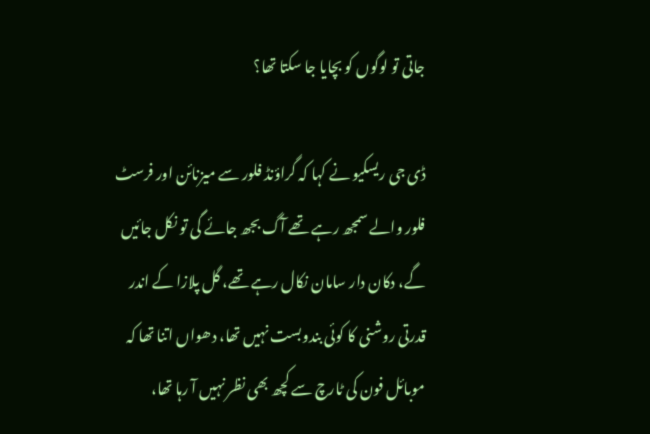جاتی تو لوگوں کو بچایا جا سکتا تھا؟

ڈی جی ریسکیو نے کہا کہ گراؤنڈ فلور سے میزنائن اور فرسٹ فلور والے سمجھ رہے تھے آگ بجھ جائے گی تو نکل جائیں گے، دکان دار سامان نکال رہے تھے، گل پلازا کے اندر قدرتی روشنی کا کوئی بندوبست نہیں تھا، دھواں اتنا تھا کہ موبائل فون کی ٹارچ سے کچھ بھی نظر نہیں آ رہا تھا،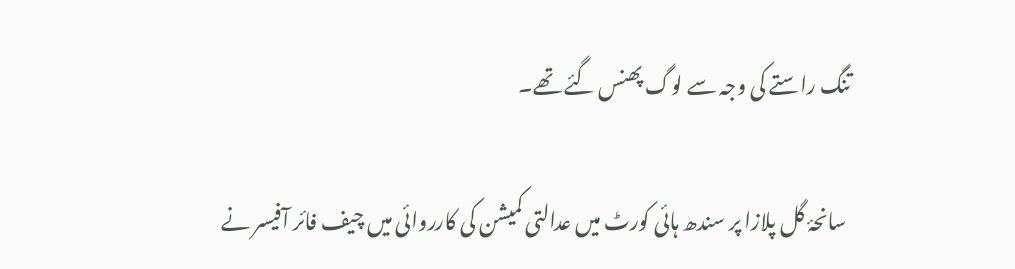تنگ راستے کی وجہ سے لوگ پھنس گئے تھے۔

 سانحۂ گل پلازا پر سندھ ہائی کورٹ میں عدالتی کمیشن کی کارروائی میں چیف فائر آفیسر نے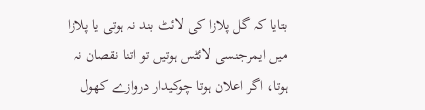بتایا کہ گل پلازا کی لائٹ بند نہ ہوتی یا پلازا میں ایمرجنسی لائٹس ہوتیں تو اتنا نقصان نہ ہوتا، اگر اعلان ہوتا چوکیدار دروازے کھول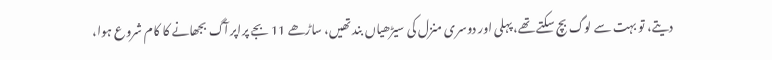دیتے، تو بہت سے لوگ بچ سکتے تھے، پہلی اور دوسری منزل کی سیڑھیاں بند تھیں، ساڑھے 11 بجے پراپر آگ بجھانے کا کام شروع ہوا،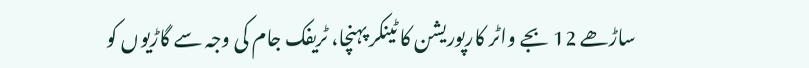ساڑھے 12 بجے واٹر کارپوریشن کا ٹینکر پہنچا، ٹریفک جام کی وجہ سے گاڑیوں کو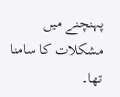پہنچنے میں مشکلات کا سامنا تھا۔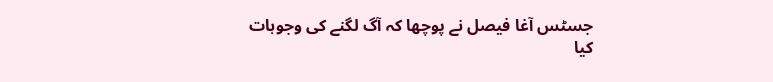جسٹس آغا فیصل نے پوچھا کہ آگ لگنے کی وجوہات کیا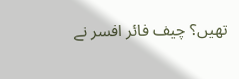تھیں؟ چیف فائر افسر نے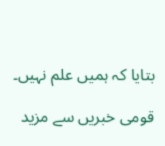بتایا کہ ہمیں علم نہیں۔

قومی خبریں سے مزید